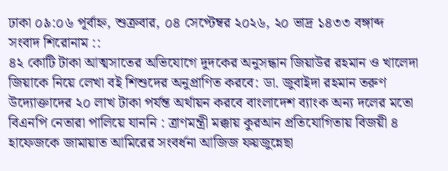ঢাকা ০৯:০৬ পূর্বাহ্ন, শুক্রবার, ০৪ সেপ্টেম্বর ২০২৬, ২০ ভাদ্র ১৪৩৩ বঙ্গাব্দ
সংবাদ শিরোনাম ::
৪২ কোটি টাকা আত্মসাতের অভিযোগে দুদকের অনুসন্ধান জিয়াউর রহমান ও খালেদা জিয়াকে নিয়ে লেখা বই শিশুদের অনুপ্রাণিত করবে: ডা. জুবাইদা রহমান তরুণ উদ্যোক্তাদের ২০ লাখ টাকা পর্যন্ত অর্থায়ন করবে বাংলাদেশ ব্যাংক অন্য দলের মতো বিএনপি নেতারা পালিয়ে যাননি : ত্রাণমন্ত্রী মক্কায় কুরআন প্রতিযোগিতায় বিজয়ী ৪ হাফেজকে জামায়াত আমিরের সংবর্ধনা আজিজ ফয়জুন্নেছা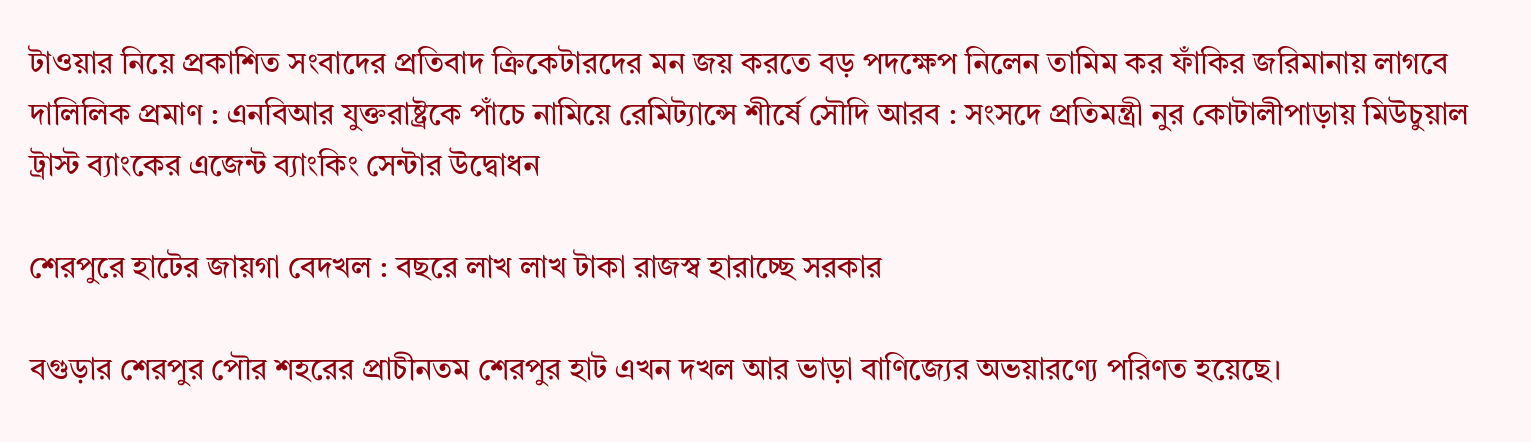টাওয়ার নিয়ে প্রকাশিত সংবাদের প্রতিবাদ ক্রিকেটারদের মন জয় করতে বড় পদক্ষেপ নিলেন তামিম কর ফাঁকির জরিমানায় লাগবে দালিলিক প্রমাণ : এনবিআর যুক্তরাষ্ট্রকে পাঁচে নামিয়ে রেমিট্যান্সে শীর্ষে সৌদি আরব : সংসদে প্রতিমন্ত্রী নুর কোটালীপাড়ায় মিউচুয়াল ট্রাস্ট ব্যাংকের এজেন্ট ব্যাংকিং সেন্টার উদ্বোধন

শেরপুরে হাটের জায়গা বেদখল : বছরে লাখ লাখ টাকা রাজস্ব হারাচ্ছে সরকার

বগুড়ার শেরপুর পৌর শহরের প্রাচীনতম শেরপুর হাট এখন দখল আর ভাড়া বাণিজ্যের অভয়ারণ্যে পরিণত হয়েছে।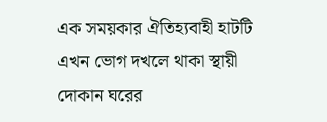এক সময়কার ঐতিহ্যবাহী হাটটি এখন ভোগ দখলে থাকা স্থায়ী দোকান ঘরের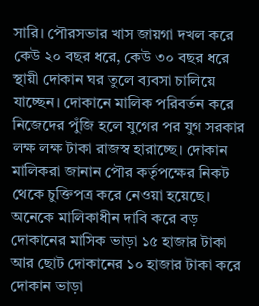সারি। পৌরসভার খাস জায়গা দখল করে কেউ ২০ বছর ধরে, কেউ ৩০ বছর ধরে স্থায়ী দোকান ঘর তুলে ব্যবসা চালিয়ে যাচ্ছেন। দোকানে মালিক পরিবর্তন করে নিজেদের পুঁজি হলে যুগের পর যুগ সরকার লক্ষ লক্ষ টাকা রাজস্ব হারাচ্ছে। দোকান মালিকরা জানান পৌর কর্তৃপক্ষের নিকট থেকে চুক্তিপত্র করে নেওয়া হয়েছে। অনেকে মালিকাধীন দাবি করে বড় দোকানের মাসিক ভাড়া ১৫ হাজার টাকা আর ছোট দোকানের ১০ হাজার টাকা করে দোকান ভাড়া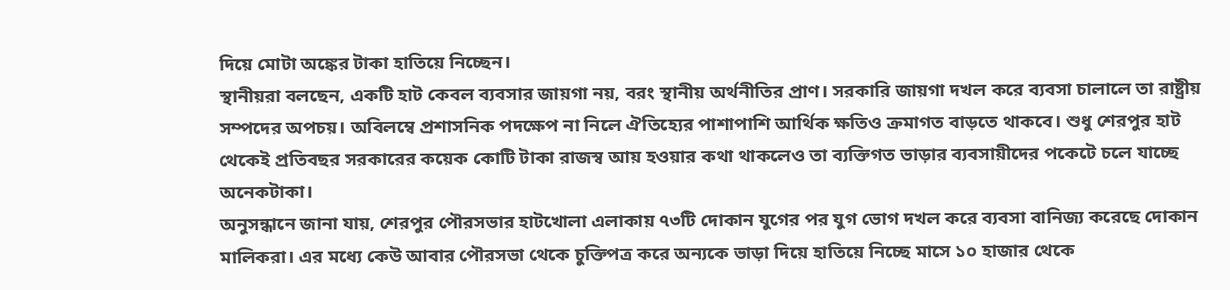দিয়ে মোটা অঙ্কের টাকা হাতিয়ে নিচ্ছেন।
স্থানীয়রা বলছেন, একটি হাট কেবল ব্যবসার জায়গা নয়, বরং স্থানীয় অর্থনীতির প্রাণ। সরকারি জায়গা দখল করে ব্যবসা চালালে তা রাষ্ট্রীয় সম্পদের অপচয়। অবিলম্বে প্রশাসনিক পদক্ষেপ না নিলে ঐতিহ্যের পাশাপাশি আর্থিক ক্ষতিও ক্রমাগত বাড়তে থাকবে। শুধু শেরপুর হাট থেকেই প্রতিবছর সরকারের কয়েক কোটি টাকা রাজস্ব আয় হওয়ার কথা থাকলেও তা ব্যক্তিগত ভাড়ার ব্যবসায়ীদের পকেটে চলে যাচ্ছে অনেকটাকা।
অনুসন্ধানে জানা যায়, শেরপুর পৌরসভার হাটখোলা এলাকায় ৭৩টি দোকান যুগের পর যুগ ভোগ দখল করে ব্যবসা বানিজ্য করেছে দোকান মালিকরা। এর মধ্যে কেউ আবার পৌরসভা থেকে চুক্তিপত্র করে অন্যকে ভাড়া দিয়ে হাতিয়ে নিচ্ছে মাসে ১০ হাজার থেকে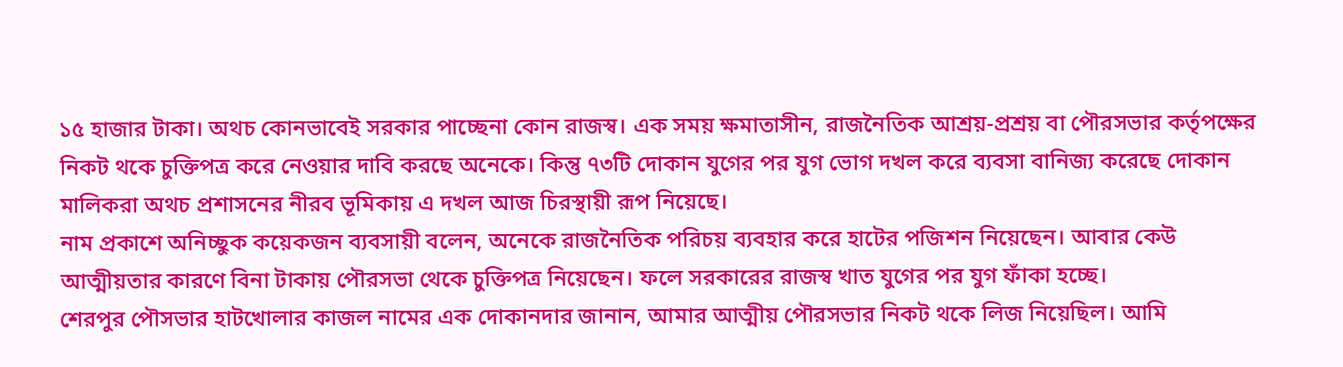১৫ হাজার টাকা। অথচ কোনভাবেই সরকার পাচ্ছেনা কোন রাজস্ব। এক সময় ক্ষমাতাসীন, রাজনৈতিক আশ্রয়-প্রশ্রয় বা পৌরসভার কর্তৃপক্ষের নিকট থকে চুক্তিপত্র করে নেওয়ার দাবি করছে অনেকে। কিন্তু ৭৩টি দোকান যুগের পর যুগ ভোগ দখল করে ব্যবসা বানিজ্য করেছে দোকান মালিকরা অথচ প্রশাসনের নীরব ভূমিকায় এ দখল আজ চিরস্থায়ী রূপ নিয়েছে।
নাম প্রকাশে অনিচ্ছুক কয়েকজন ব্যবসায়ী বলেন, অনেকে রাজনৈতিক পরিচয় ব্যবহার করে হাটের পজিশন নিয়েছেন। আবার কেউ আত্মীয়তার কারণে বিনা টাকায় পৌরসভা থেকে চুক্তিপত্র নিয়েছেন। ফলে সরকারের রাজস্ব খাত যুগের পর যুগ ফাঁকা হচ্ছে।
শেরপুর পৌসভার হাটখোলার কাজল নামের এক দোকানদার জানান, আমার আত্মীয় পৌরসভার নিকট থকে লিজ নিয়েছিল। আমি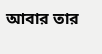আবার তার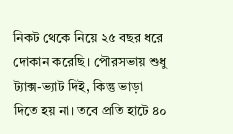নিকট থেকে নিয়ে ২৫ বছর ধরে দোকান করেছি। পৌরসভায় শুধু ট্যাক্স-ভ্যাট দিই, কিন্তু ভাড়া দিতে হয় না। তবে প্রতি হাটে ৪০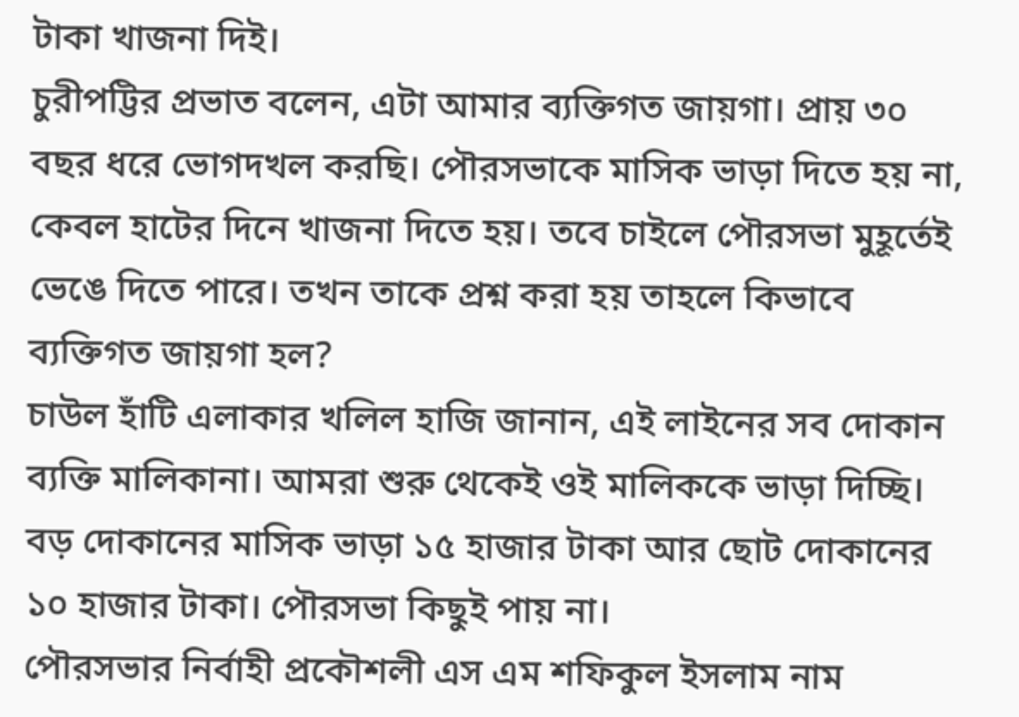টাকা খাজনা দিই।
চুরীপট্টির প্রভাত বলেন, এটা আমার ব্যক্তিগত জায়গা। প্রায় ৩০ বছর ধরে ভোগদখল করছি। পৌরসভাকে মাসিক ভাড়া দিতে হয় না, কেবল হাটের দিনে খাজনা দিতে হয়। তবে চাইলে পৌরসভা মুহূর্তেই ভেঙে দিতে পারে। তখন তাকে প্রশ্ন করা হয় তাহলে কিভাবে ব্যক্তিগত জায়গা হল?
চাউল হাঁটি এলাকার খলিল হাজি জানান, এই লাইনের সব দোকান ব্যক্তি মালিকানা। আমরা শুরু থেকেই ওই মালিককে ভাড়া দিচ্ছি। বড় দোকানের মাসিক ভাড়া ১৫ হাজার টাকা আর ছোট দোকানের ১০ হাজার টাকা। পৌরসভা কিছুই পায় না।
পৌরসভার নির্বাহী প্রকৌশলী এস এম শফিকুল ইসলাম নাম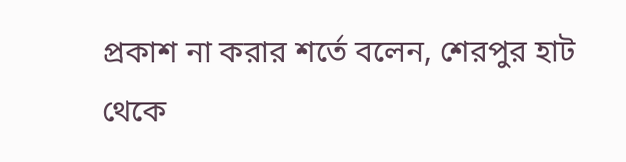প্রকাশ না করার শর্তে বলেন, শেরপুর হাট থেকে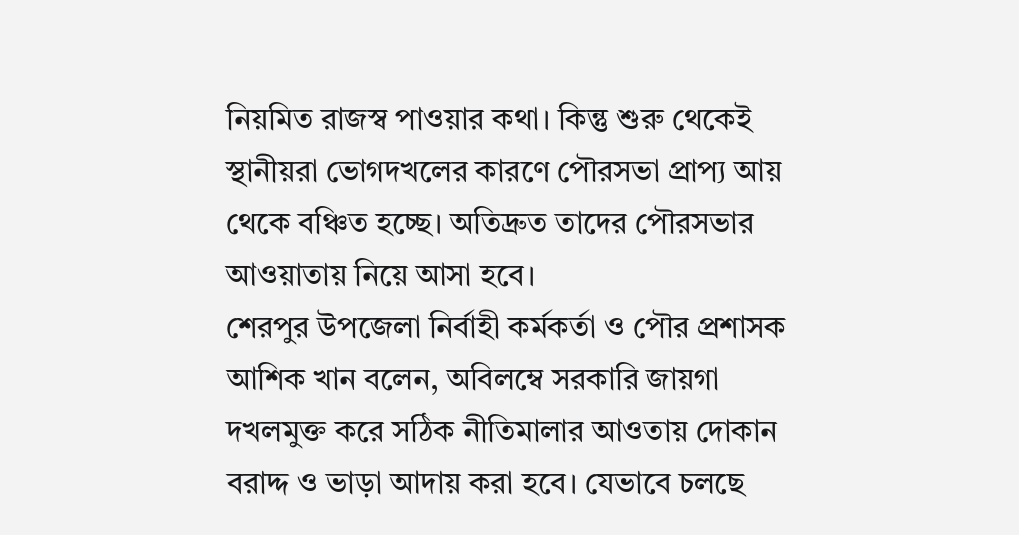নিয়মিত রাজস্ব পাওয়ার কথা। কিন্তু শুরু থেকেই স্থানীয়রা ভোগদখলের কারণে পৌরসভা প্রাপ্য আয় থেকে বঞ্চিত হচ্ছে। অতিদ্রুত তাদের পৌরসভার আওয়াতায় নিয়ে আসা হবে।
শেরপুর উপজেলা নির্বাহী কর্মকর্তা ও পৌর প্রশাসক আশিক খান বলেন, অবিলম্বে সরকারি জায়গা দখলমুক্ত করে সঠিক নীতিমালার আওতায় দোকান বরাদ্দ ও ভাড়া আদায় করা হবে। যেভাবে চলছে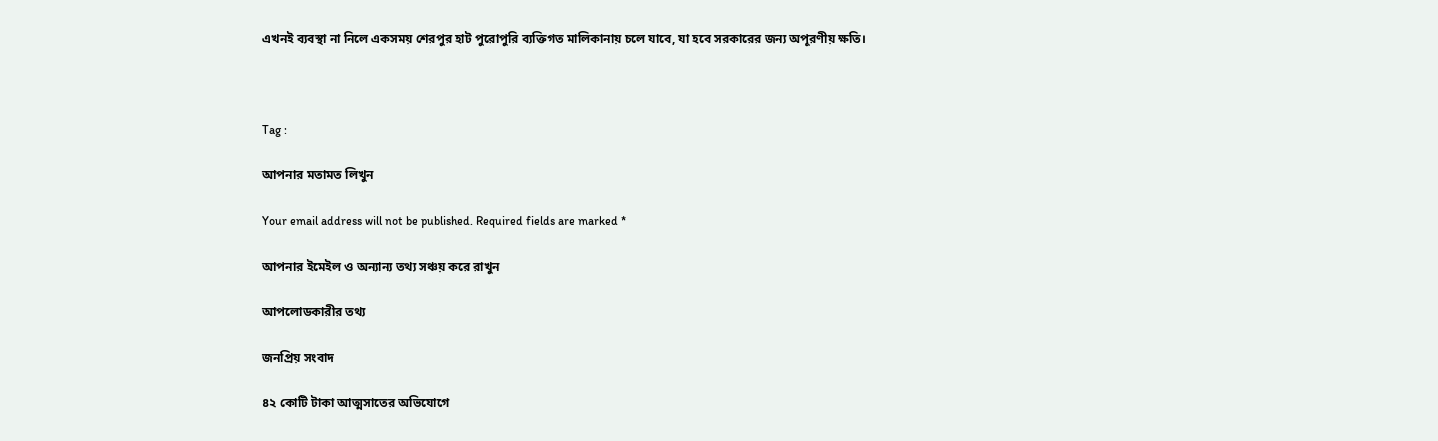এখনই ব্যবস্থা না নিলে একসময় শেরপুর হাট পুরোপুরি ব্যক্তিগত মালিকানায় চলে যাবে, যা হবে সরকারের জন্য অপূরণীয় ক্ষতি।



Tag :

আপনার মতামত লিখুন

Your email address will not be published. Required fields are marked *

আপনার ইমেইল ও অন্যান্য তথ্য সঞ্চয় করে রাখুন

আপলোডকারীর তথ্য

জনপ্রিয় সংবাদ

৪২ কোটি টাকা আত্মসাতের অভিযোগে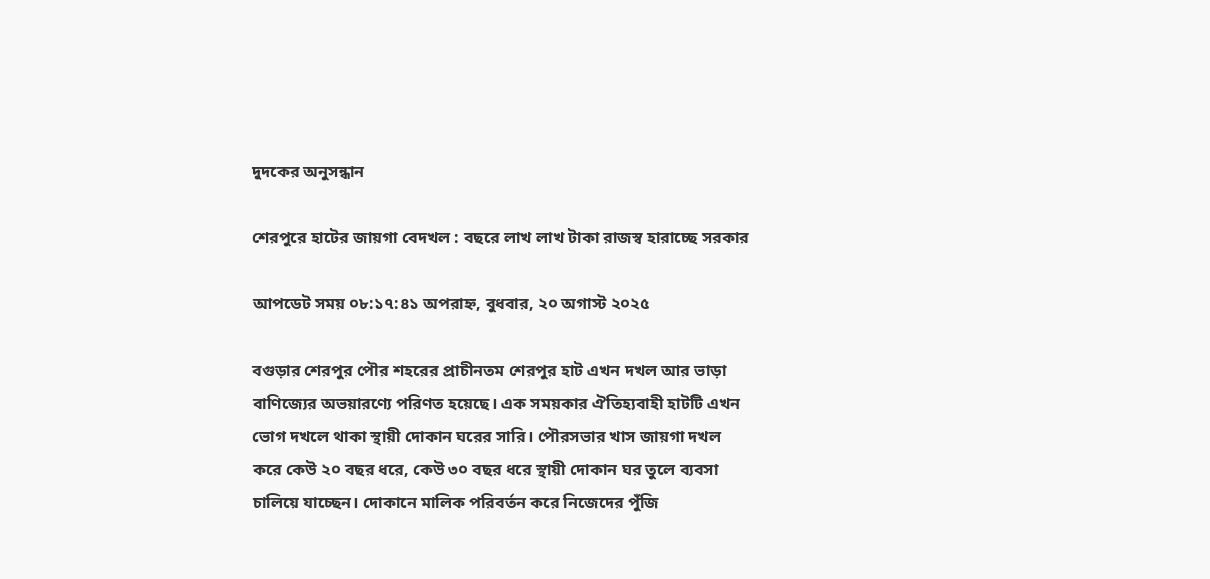দুদকের অনুসন্ধান

শেরপুরে হাটের জায়গা বেদখল : বছরে লাখ লাখ টাকা রাজস্ব হারাচ্ছে সরকার

আপডেট সময় ০৮:১৭:৪১ অপরাহ্ন, বুধবার, ২০ অগাস্ট ২০২৫

বগুড়ার শেরপুর পৌর শহরের প্রাচীনতম শেরপুর হাট এখন দখল আর ভাড়া বাণিজ্যের অভয়ারণ্যে পরিণত হয়েছে। এক সময়কার ঐতিহ্যবাহী হাটটি এখন ভোগ দখলে থাকা স্থায়ী দোকান ঘরের সারি। পৌরসভার খাস জায়গা দখল করে কেউ ২০ বছর ধরে, কেউ ৩০ বছর ধরে স্থায়ী দোকান ঘর তুলে ব্যবসা চালিয়ে যাচ্ছেন। দোকানে মালিক পরিবর্তন করে নিজেদের পুঁজি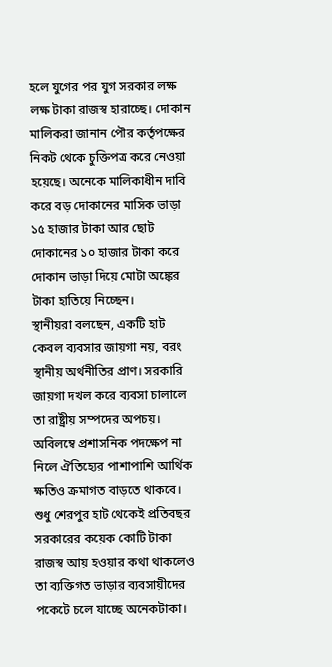হলে যুগের পর যুগ সরকার লক্ষ লক্ষ টাকা রাজস্ব হারাচ্ছে। দোকান মালিকরা জানান পৌর কর্তৃপক্ষের নিকট থেকে চুক্তিপত্র করে নেওয়া হয়েছে। অনেকে মালিকাধীন দাবি করে বড় দোকানের মাসিক ভাড়া ১৫ হাজার টাকা আর ছোট দোকানের ১০ হাজার টাকা করে দোকান ভাড়া দিয়ে মোটা অঙ্কের টাকা হাতিয়ে নিচ্ছেন।
স্থানীয়রা বলছেন, একটি হাট কেবল ব্যবসার জায়গা নয়, বরং স্থানীয় অর্থনীতির প্রাণ। সরকারি জায়গা দখল করে ব্যবসা চালালে তা রাষ্ট্রীয় সম্পদের অপচয়। অবিলম্বে প্রশাসনিক পদক্ষেপ না নিলে ঐতিহ্যের পাশাপাশি আর্থিক ক্ষতিও ক্রমাগত বাড়তে থাকবে। শুধু শেরপুর হাট থেকেই প্রতিবছর সরকারের কয়েক কোটি টাকা রাজস্ব আয় হওয়ার কথা থাকলেও তা ব্যক্তিগত ভাড়ার ব্যবসায়ীদের পকেটে চলে যাচ্ছে অনেকটাকা।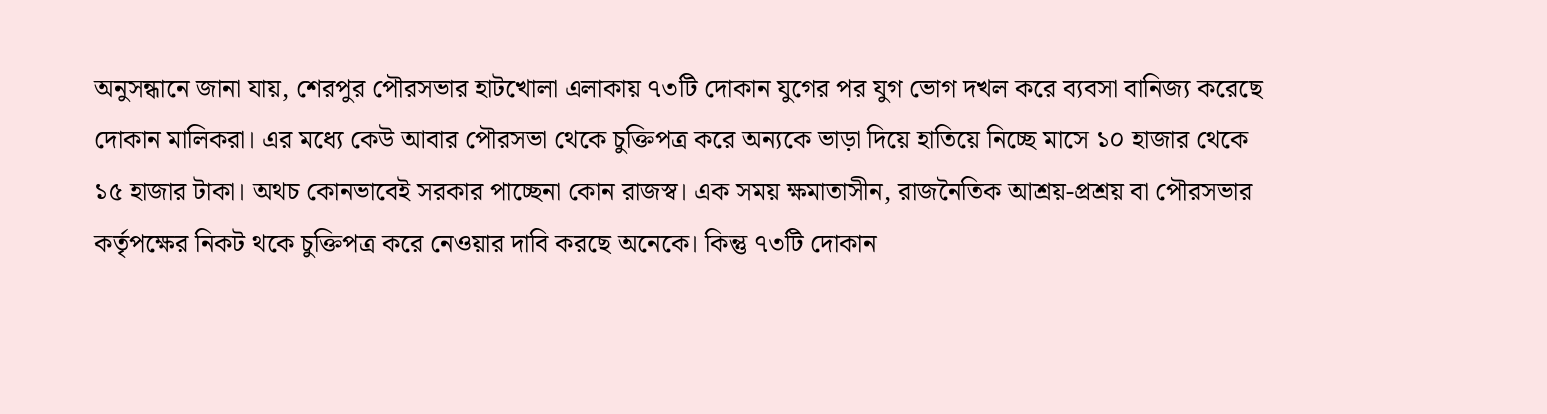অনুসন্ধানে জানা যায়, শেরপুর পৌরসভার হাটখোলা এলাকায় ৭৩টি দোকান যুগের পর যুগ ভোগ দখল করে ব্যবসা বানিজ্য করেছে দোকান মালিকরা। এর মধ্যে কেউ আবার পৌরসভা থেকে চুক্তিপত্র করে অন্যকে ভাড়া দিয়ে হাতিয়ে নিচ্ছে মাসে ১০ হাজার থেকে ১৫ হাজার টাকা। অথচ কোনভাবেই সরকার পাচ্ছেনা কোন রাজস্ব। এক সময় ক্ষমাতাসীন, রাজনৈতিক আশ্রয়-প্রশ্রয় বা পৌরসভার কর্তৃপক্ষের নিকট থকে চুক্তিপত্র করে নেওয়ার দাবি করছে অনেকে। কিন্তু ৭৩টি দোকান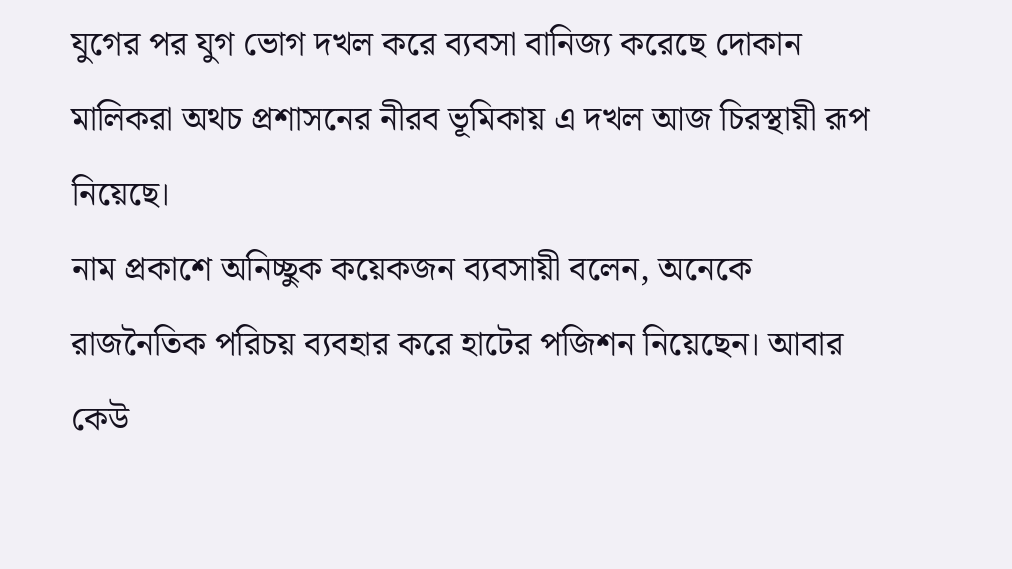যুগের পর যুগ ভোগ দখল করে ব্যবসা বানিজ্য করেছে দোকান মালিকরা অথচ প্রশাসনের নীরব ভূমিকায় এ দখল আজ চিরস্থায়ী রূপ নিয়েছে।
নাম প্রকাশে অনিচ্ছুক কয়েকজন ব্যবসায়ী বলেন, অনেকে রাজনৈতিক পরিচয় ব্যবহার করে হাটের পজিশন নিয়েছেন। আবার কেউ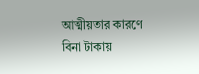আত্মীয়তার কারণে বিনা টাকায়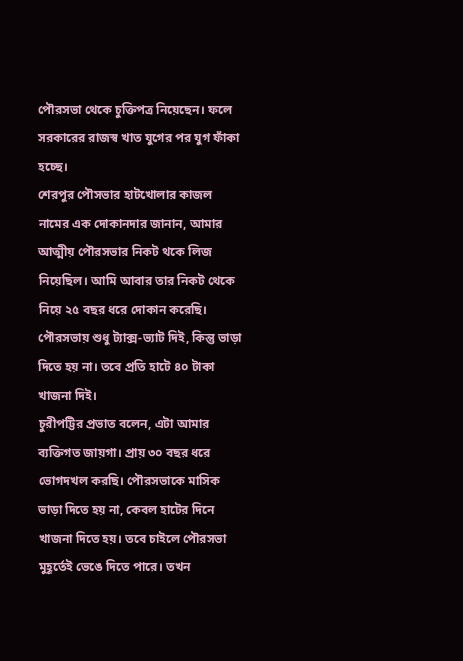পৌরসভা থেকে চুক্তিপত্র নিয়েছেন। ফলে সরকারের রাজস্ব খাত যুগের পর যুগ ফাঁকা হচ্ছে।
শেরপুর পৌসভার হাটখোলার কাজল নামের এক দোকানদার জানান, আমার আত্মীয় পৌরসভার নিকট থকে লিজ নিয়েছিল। আমি আবার তার নিকট থেকে নিয়ে ২৫ বছর ধরে দোকান করেছি। পৌরসভায় শুধু ট্যাক্স-ভ্যাট দিই, কিন্তু ভাড়া দিতে হয় না। তবে প্রতি হাটে ৪০ টাকা খাজনা দিই।
চুরীপট্টির প্রভাত বলেন, এটা আমার ব্যক্তিগত জায়গা। প্রায় ৩০ বছর ধরে ভোগদখল করছি। পৌরসভাকে মাসিক ভাড়া দিতে হয় না, কেবল হাটের দিনে খাজনা দিতে হয়। তবে চাইলে পৌরসভা মুহূর্তেই ভেঙে দিতে পারে। তখন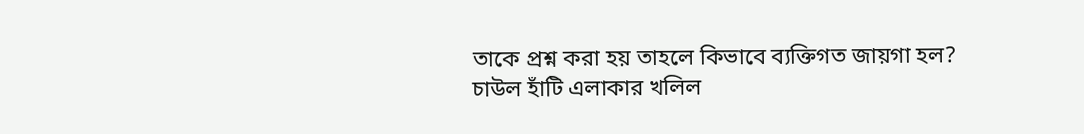তাকে প্রশ্ন করা হয় তাহলে কিভাবে ব্যক্তিগত জায়গা হল?
চাউল হাঁটি এলাকার খলিল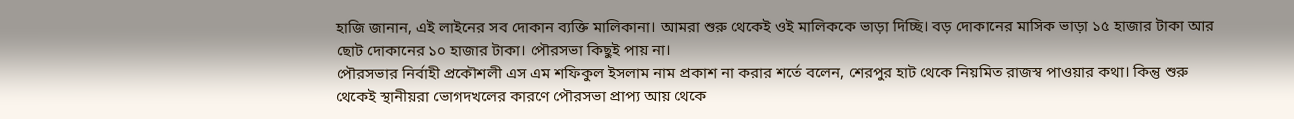হাজি জানান, এই লাইনের সব দোকান ব্যক্তি মালিকানা। আমরা শুরু থেকেই ওই মালিককে ভাড়া দিচ্ছি। বড় দোকানের মাসিক ভাড়া ১৫ হাজার টাকা আর ছোট দোকানের ১০ হাজার টাকা। পৌরসভা কিছুই পায় না।
পৌরসভার নির্বাহী প্রকৌশলী এস এম শফিকুল ইসলাম নাম প্রকাশ না করার শর্তে বলেন, শেরপুর হাট থেকে নিয়মিত রাজস্ব পাওয়ার কথা। কিন্তু শুরু থেকেই স্থানীয়রা ভোগদখলের কারণে পৌরসভা প্রাপ্য আয় থেকে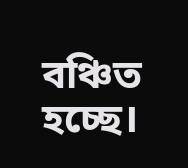বঞ্চিত হচ্ছে।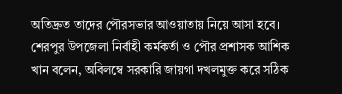অতিদ্রুত তাদের পৌরসভার আওয়াতায় নিয়ে আসা হবে।
শেরপুর উপজেলা নির্বাহী কর্মকর্তা ও পৌর প্রশাসক আশিক খান বলেন, অবিলম্বে সরকারি জায়গা দখলমুক্ত করে সঠিক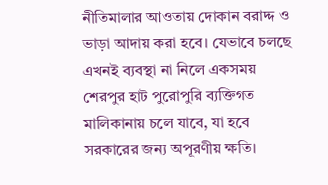নীতিমালার আওতায় দোকান বরাদ্দ ও ভাড়া আদায় করা হবে। যেভাবে চলছে এখনই ব্যবস্থা না নিলে একসময় শেরপুর হাট পুরোপুরি ব্যক্তিগত মালিকানায় চলে যাবে, যা হবে সরকারের জন্য অপূরণীয় ক্ষতি।